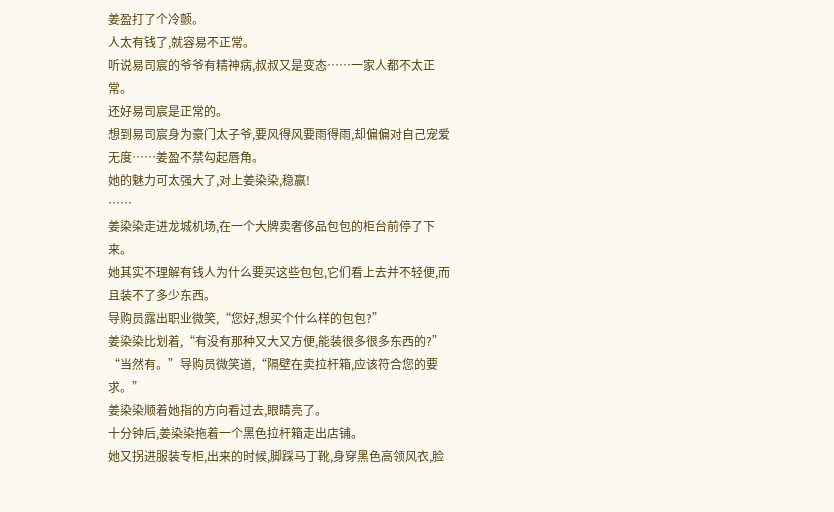姜盈打了个冷颤。
人太有钱了,就容易不正常。
听说易司宸的爷爷有精神病,叔叔又是变态……一家人都不太正常。
还好易司宸是正常的。
想到易司宸身为豪门太子爷,要风得风要雨得雨,却偏偏对自己宠爱无度……姜盈不禁勾起唇角。
她的魅力可太强大了,对上姜染染,稳赢!
……
姜染染走进龙城机场,在一个大牌卖奢侈品包包的柜台前停了下来。
她其实不理解有钱人为什么要买这些包包,它们看上去并不轻便,而且装不了多少东西。
导购员露出职业微笑,“您好,想买个什么样的包包?”
姜染染比划着,“有没有那种又大又方便,能装很多很多东西的?”
“当然有。”导购员微笑道,“隔壁在卖拉杆箱,应该符合您的要求。”
姜染染顺着她指的方向看过去,眼睛亮了。
十分钟后,姜染染拖着一个黑色拉杆箱走出店铺。
她又拐进服装专柜,出来的时候,脚踩马丁靴,身穿黑色高领风衣,脸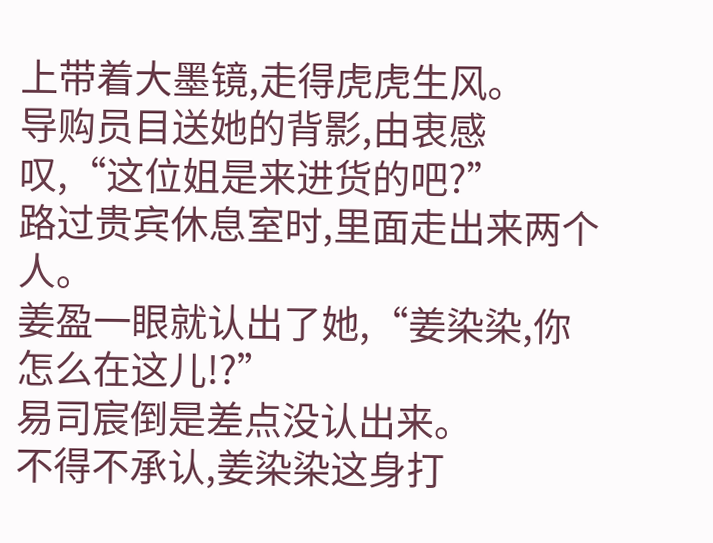上带着大墨镜,走得虎虎生风。
导购员目送她的背影,由衷感叹,“这位姐是来进货的吧?”
路过贵宾休息室时,里面走出来两个人。
姜盈一眼就认出了她,“姜染染,你怎么在这儿!?”
易司宸倒是差点没认出来。
不得不承认,姜染染这身打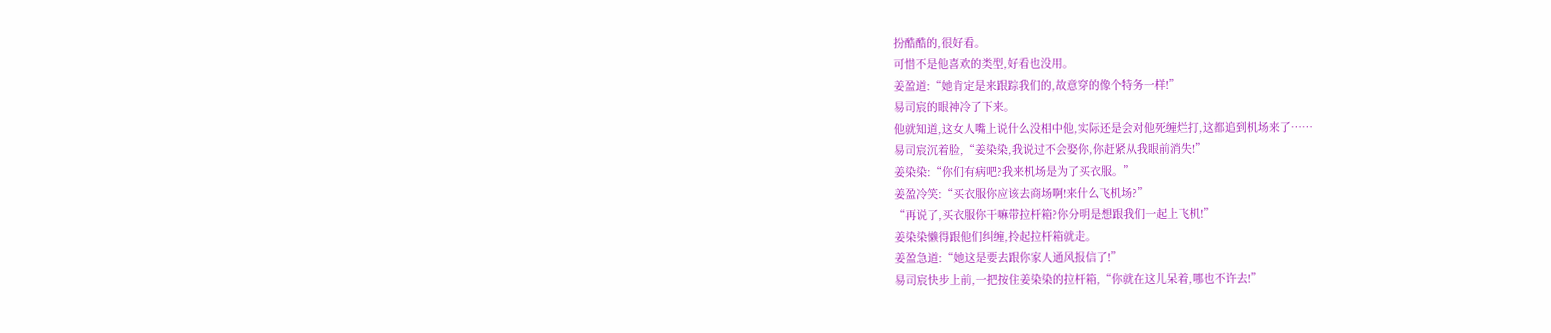扮酷酷的,很好看。
可惜不是他喜欢的类型,好看也没用。
姜盈道:“她肯定是来跟踪我们的,故意穿的像个特务一样!”
易司宸的眼神冷了下来。
他就知道,这女人嘴上说什么没相中他,实际还是会对他死缠烂打,这都追到机场来了……
易司宸沉着脸,“姜染染,我说过不会娶你,你赶紧从我眼前消失!”
姜染染:“你们有病吧?我来机场是为了买衣服。”
姜盈冷笑:“买衣服你应该去商场啊!来什么飞机场?”
“再说了,买衣服你干嘛带拉杆箱?你分明是想跟我们一起上飞机!”
姜染染懒得跟他们纠缠,拎起拉杆箱就走。
姜盈急道:“她这是要去跟你家人通风报信了!”
易司宸快步上前,一把按住姜染染的拉杆箱,“你就在这儿呆着,哪也不许去!”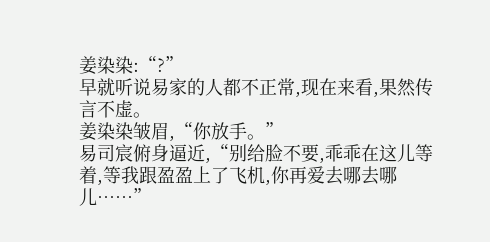姜染染:“?”
早就听说易家的人都不正常,现在来看,果然传言不虚。
姜染染皱眉,“你放手。”
易司宸俯身逼近,“别给脸不要,乖乖在这儿等着,等我跟盈盈上了飞机,你再爱去哪去哪儿……”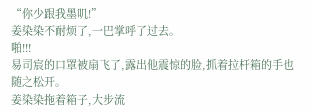“你少跟我墨叽!”
姜染染不耐烦了,一巴掌呼了过去。
啪!!!
易司宸的口罩被扇飞了,露出他震惊的脸,抓着拉杆箱的手也随之松开。
姜染染拖着箱子,大步流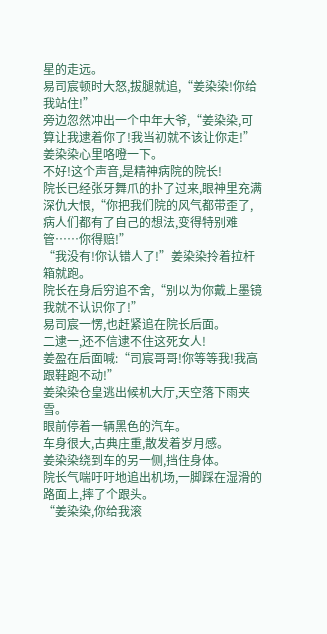星的走远。
易司宸顿时大怒,拔腿就追,“姜染染!你给我站住!”
旁边忽然冲出一个中年大爷,“姜染染,可算让我逮着你了!我当初就不该让你走!”
姜染染心里咯噔一下。
不好!这个声音,是精神病院的院长!
院长已经张牙舞爪的扑了过来,眼神里充满深仇大恨,“你把我们院的风气都带歪了,病人们都有了自己的想法,变得特别难管……你得赔!”
“我没有!你认错人了!”姜染染拎着拉杆箱就跑。
院长在身后穷追不舍,“别以为你戴上墨镜我就不认识你了!”
易司宸一愣,也赶紧追在院长后面。
二逮一,还不信逮不住这死女人!
姜盈在后面喊:“司宸哥哥!你等等我!我高跟鞋跑不动!”
姜染染仓皇逃出候机大厅,天空落下雨夹雪。
眼前停着一辆黑色的汽车。
车身很大,古典庄重,散发着岁月感。
姜染染绕到车的另一侧,挡住身体。
院长气喘吁吁地追出机场,一脚踩在湿滑的路面上,摔了个跟头。
“姜染染,你给我滚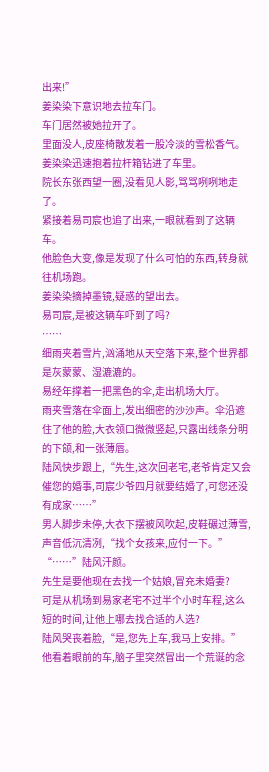出来!”
姜染染下意识地去拉车门。
车门居然被她拉开了。
里面没人,皮座椅散发着一股冷淡的雪松香气。
姜染染迅速抱着拉杆箱钻进了车里。
院长东张西望一圈,没看见人影,骂骂咧咧地走了。
紧接着易司宸也追了出来,一眼就看到了这辆车。
他脸色大变,像是发现了什么可怕的东西,转身就往机场跑。
姜染染摘掉墨镜,疑惑的望出去。
易司宸,是被这辆车吓到了吗?
……
细雨夹着雪片,汹涌地从天空落下来,整个世界都是灰蒙蒙、湿漉漉的。
易经年撑着一把黑色的伞,走出机场大厅。
雨夹雪落在伞面上,发出细密的沙沙声。伞沿遮住了他的脸,大衣领口微微竖起,只露出线条分明的下颌,和一张薄唇。
陆风快步跟上,“先生,这次回老宅,老爷肯定又会催您的婚事,司宸少爷四月就要结婚了,可您还没有成家……”
男人脚步未停,大衣下摆被风吹起,皮鞋碾过薄雪,声音低沉清冽,“找个女孩来,应付一下。”
“……”陆风汗颜。
先生是要他现在去找一个姑娘,冒充未婚妻?
可是从机场到易家老宅不过半个小时车程,这么短的时间,让他上哪去找合适的人选?
陆风哭丧着脸,“是,您先上车,我马上安排。”
他看着眼前的车,脑子里突然冒出一个荒诞的念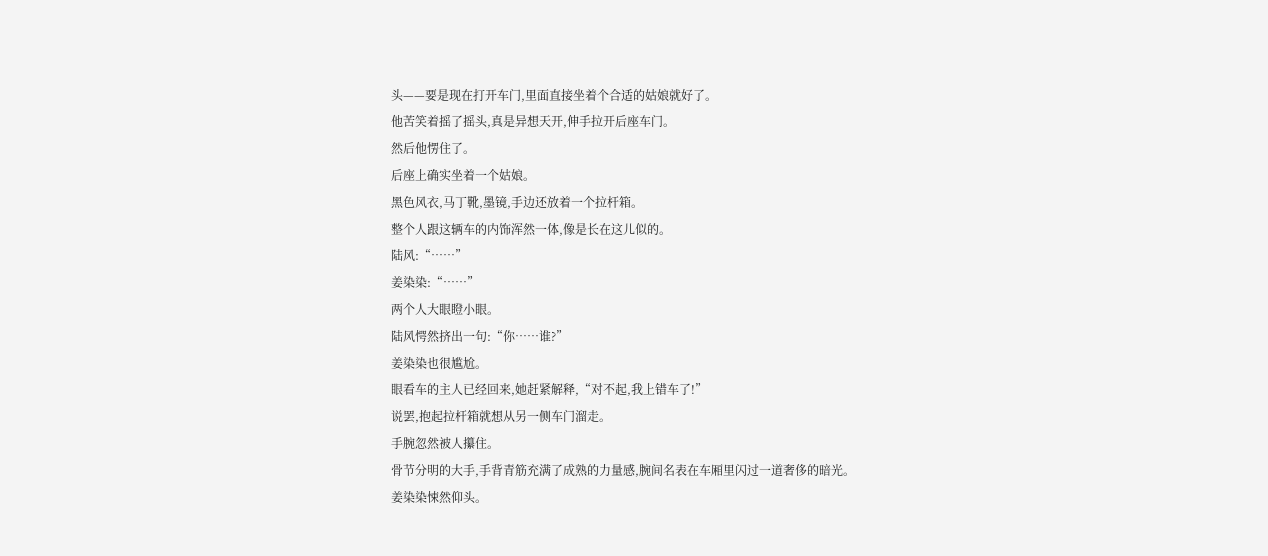头——要是现在打开车门,里面直接坐着个合适的姑娘就好了。
他苦笑着摇了摇头,真是异想天开,伸手拉开后座车门。
然后他愣住了。
后座上确实坐着一个姑娘。
黑色风衣,马丁靴,墨镜,手边还放着一个拉杆箱。
整个人跟这辆车的内饰浑然一体,像是长在这儿似的。
陆风:“……”
姜染染:“……”
两个人大眼瞪小眼。
陆风愕然挤出一句:“你……谁?”
姜染染也很尴尬。
眼看车的主人已经回来,她赶紧解释,“对不起,我上错车了!”
说罢,抱起拉杆箱就想从另一侧车门溜走。
手腕忽然被人攥住。
骨节分明的大手,手背青筋充满了成熟的力量感,腕间名表在车厢里闪过一道奢侈的暗光。
姜染染悚然仰头。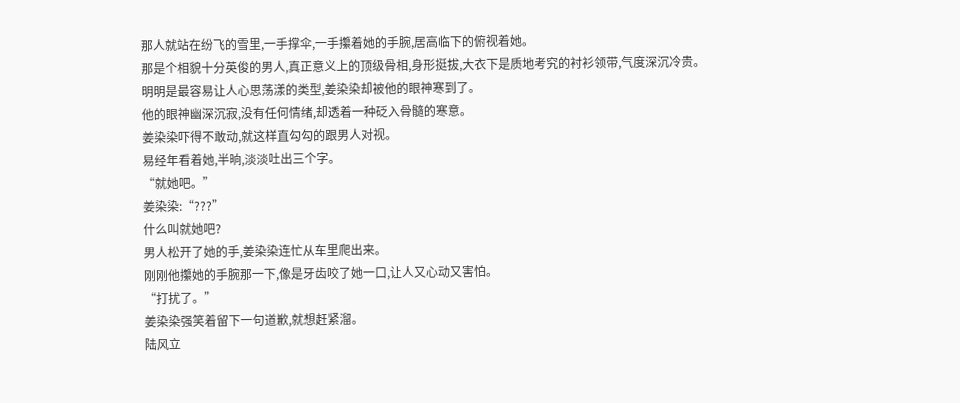那人就站在纷飞的雪里,一手撑伞,一手攥着她的手腕,居高临下的俯视着她。
那是个相貌十分英俊的男人,真正意义上的顶级骨相,身形挺拔,大衣下是质地考究的衬衫领带,气度深沉冷贵。
明明是最容易让人心思荡漾的类型,姜染染却被他的眼神寒到了。
他的眼神幽深沉寂,没有任何情绪,却透着一种砭入骨髓的寒意。
姜染染吓得不敢动,就这样直勾勾的跟男人对视。
易经年看着她,半晌,淡淡吐出三个字。
“就她吧。”
姜染染:“???”
什么叫就她吧?
男人松开了她的手,姜染染连忙从车里爬出来。
刚刚他攥她的手腕那一下,像是牙齿咬了她一口,让人又心动又害怕。
“打扰了。”
姜染染强笑着留下一句道歉,就想赶紧溜。
陆风立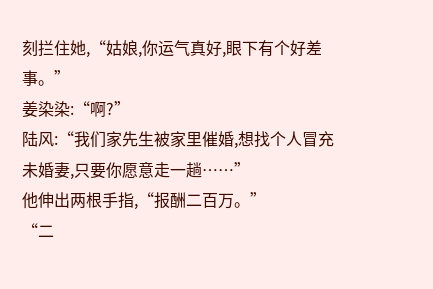刻拦住她,“姑娘,你运气真好,眼下有个好差事。”
姜染染:“啊?”
陆风:“我们家先生被家里催婚,想找个人冒充未婚妻,只要你愿意走一趟……”
他伸出两根手指,“报酬二百万。”
“二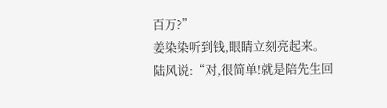百万?”
姜染染听到钱,眼睛立刻亮起来。
陆风说:“对,很简单!就是陪先生回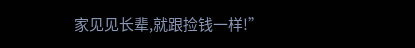家见见长辈,就跟捡钱一样!”